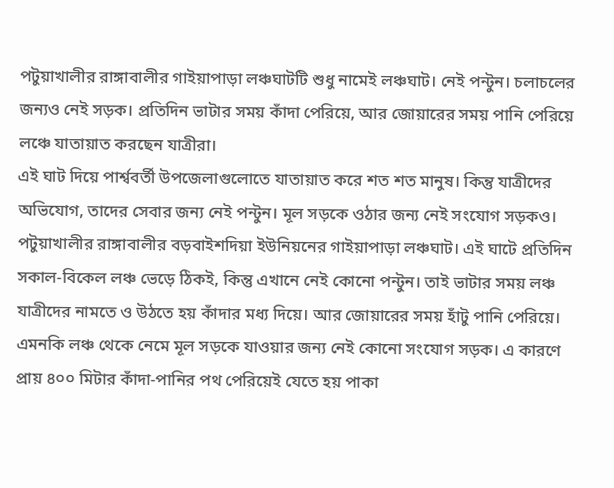পটুয়াখালীর রাঙ্গাবালীর গাইয়াপাড়া লঞ্চঘাটটি শুধু নামেই লঞ্চঘাট। নেই পন্টুন। চলাচলের জন্যও নেই সড়ক। প্রতিদিন ভাটার সময় কাঁদা পেরিয়ে, আর জোয়ারের সময় পানি পেরিয়ে লঞ্চে যাতায়াত করছেন যাত্রীরা।
এই ঘাট দিয়ে পার্শ্ববর্তী উপজেলাগুলোতে যাতায়াত করে শত শত মানুষ। কিন্তু যাত্রীদের অভিযোগ, তাদের সেবার জন্য নেই পন্টুন। মূল সড়কে ওঠার জন্য নেই সংযোগ সড়কও।
পটুয়াখালীর রাঙ্গাবালীর বড়বাইশদিয়া ইউনিয়নের গাইয়াপাড়া লঞ্চঘাট। এই ঘাটে প্রতিদিন সকাল-বিকেল লঞ্চ ভেড়ে ঠিকই, কিন্তু এখানে নেই কোনো পন্টুন। তাই ভাটার সময় লঞ্চ যাত্রীদের নামতে ও উঠতে হয় কাঁদার মধ্য দিয়ে। আর জোয়ারের সময় হাঁটু পানি পেরিয়ে।
এমনকি লঞ্চ থেকে নেমে মূল সড়কে যাওয়ার জন্য নেই কোনো সংযোগ সড়ক। এ কারণে প্রায় ৪০০ মিটার কাঁদা-পানির পথ পেরিয়েই যেতে হয় পাকা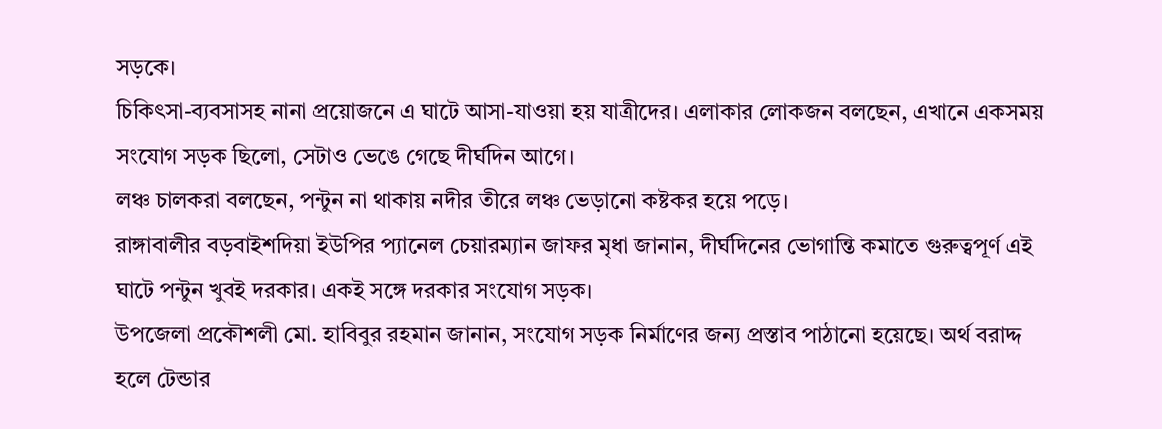সড়কে।
চিকিৎসা-ব্যবসাসহ নানা প্রয়োজনে এ ঘাটে আসা-যাওয়া হয় যাত্রীদের। এলাকার লোকজন বলছেন, এখানে একসময় সংযোগ সড়ক ছিলো, সেটাও ভেঙে গেছে দীর্ঘদিন আগে।
লঞ্চ চালকরা বলছেন, পন্টুন না থাকায় নদীর তীরে লঞ্চ ভেড়ানো কষ্টকর হয়ে পড়ে।
রাঙ্গাবালীর বড়বাইশদিয়া ইউপির প্যানেল চেয়ারম্যান জাফর মৃধা জানান, দীর্ঘদিনের ভোগান্তি কমাতে গুরুত্বপূর্ণ এই ঘাটে পন্টুন খুবই দরকার। একই সঙ্গে দরকার সংযোগ সড়ক।
উপজেলা প্রকৌশলী মো. হাবিবুর রহমান জানান, সংযোগ সড়ক নির্মাণের জন্য প্রস্তাব পাঠানো হয়েছে। অর্থ বরাদ্দ হলে টেন্ডার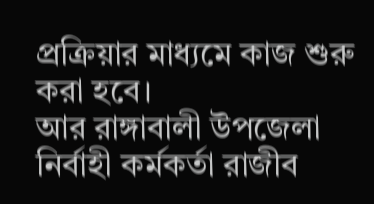প্রক্রিয়ার মাধ্যমে কাজ শুরু করা হবে।
আর রাঙ্গাবালী উপজেলা নির্বাহী কর্মকর্তা রাজীব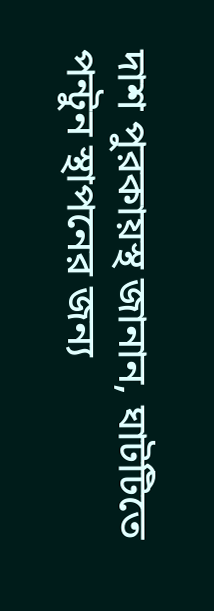দাশ পুরকায়স্থ জানান, ঘাটটিতে পন্টুন স্থাপনের জন্য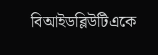বিআইডব্লিউটিএকে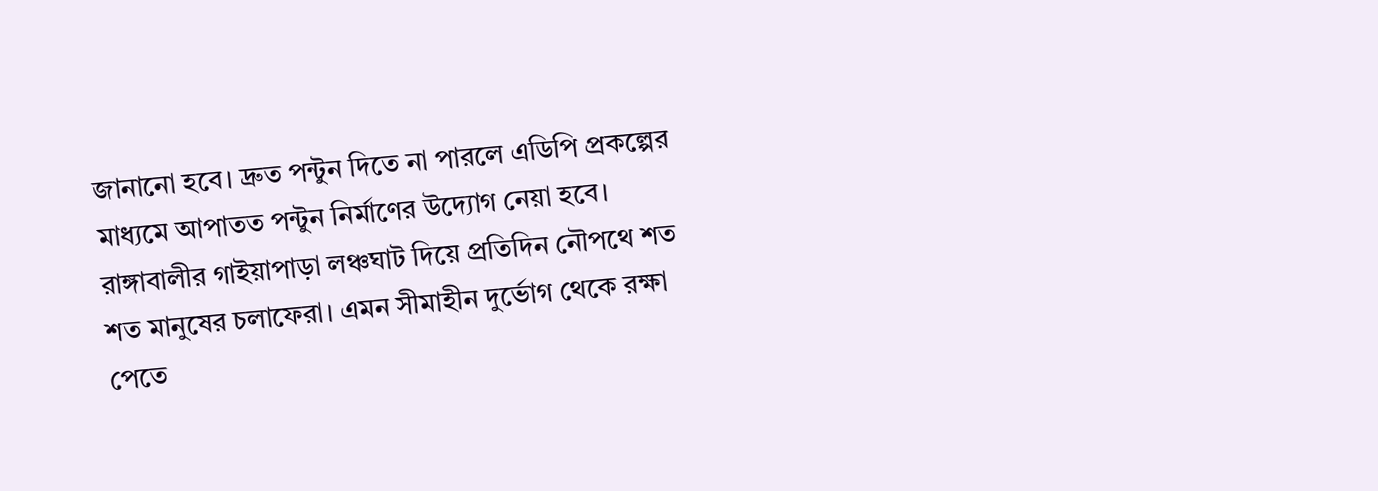জানানো হবে। দ্রুত পন্টুন দিতে না পারলে এডিপি প্রকল্পের মাধ্যমে আপাতত পন্টুন নির্মাণের উদ্যোগ নেয়া হবে।
রাঙ্গাবালীর গাইয়াপাড়া লঞ্চঘাট দিয়ে প্রতিদিন নৌপথে শত শত মানুষের চলাফেরা। এমন সীমাহীন দুর্ভোগ থেকে রক্ষা পেতে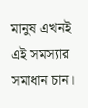মানুষ এখনই এই সমস্যার সমাধান চান।